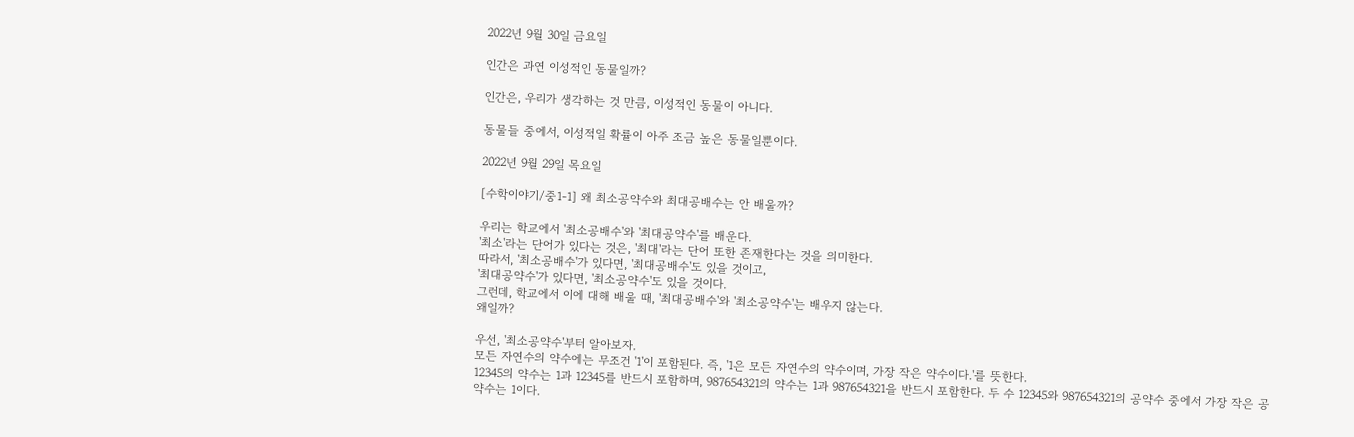2022년 9월 30일 금요일

인간은 과연 이성적인 동물일까?

인간은, 우리가 생각하는 것 만큼, 이성적인 동물이 아니다.

동물들 중에서, 이성적일 확률이 아주 조금 높은 동물일뿐이다.

2022년 9월 29일 목요일

[수학이야기/중1-1] 왜 최소공약수와 최대공배수는 안 배울까?

우리는 학교에서 '최소공배수'와 '최대공약수'를 배운다.
'최소'라는 단어가 있다는 것은, '최대'라는 단어 또한 존재한다는 것을 의미한다.
따라서, '최소공배수'가 있다면, '최대공배수'도 있을 것이고,
'최대공약수'가 있다면, '최소공약수'도 있을 것이다.
그런데, 학교에서 이에 대해 배울 때, '최대공배수'와 '최소공약수'는 배우지 않는다.
왜일까?

우선, '최소공약수'부터 알아보자.
모든 자연수의 약수에는 무조건 '1'이 포함된다. 즉, '1은 모든 자연수의 약수이며, 가장 작은 약수이다.'를 뜻한다.
12345의 약수는 1과 12345를 반드시 포함하며, 987654321의 약수는 1과 987654321을 반드시 포함한다. 두 수 12345와 987654321의 공약수 중에서 가장 작은 공약수는 1이다.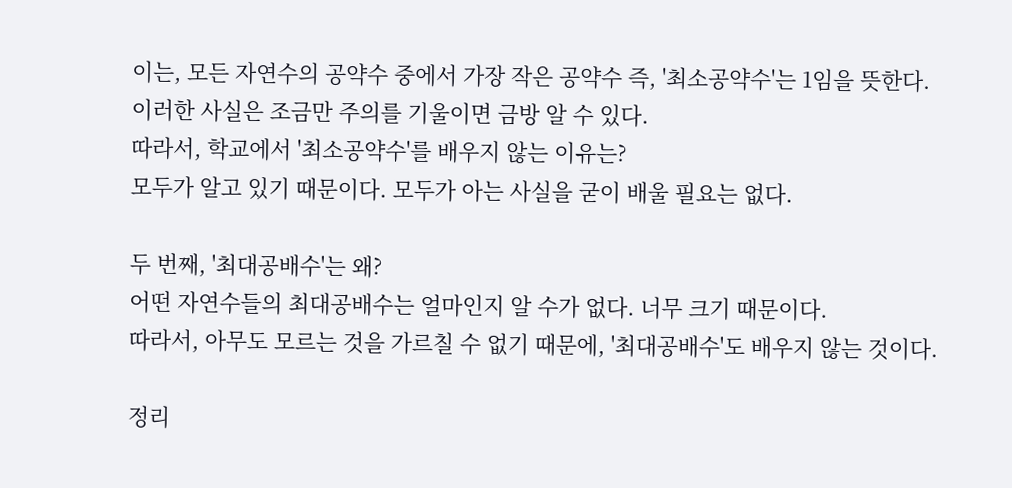이는, 모든 자연수의 공약수 중에서 가장 작은 공약수 즉, '최소공약수'는 1임을 뜻한다.
이러한 사실은 조금만 주의를 기울이면 금방 알 수 있다.
따라서, 학교에서 '최소공약수'를 배우지 않는 이유는?
모두가 알고 있기 때문이다. 모두가 아는 사실을 굳이 배울 필요는 없다.

두 번째, '최대공배수'는 왜?
어떤 자연수들의 최대공배수는 얼마인지 알 수가 없다. 너무 크기 때문이다.
따라서, 아무도 모르는 것을 가르칠 수 없기 때문에, '최대공배수'도 배우지 않는 것이다.

정리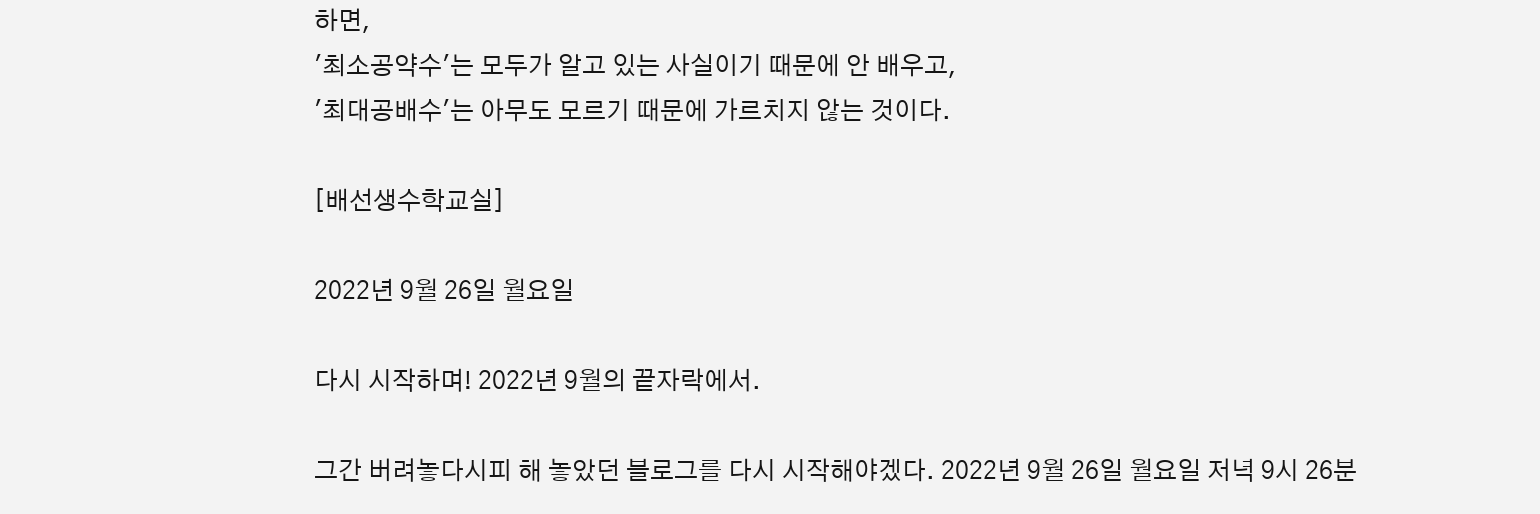하면,
'최소공약수'는 모두가 알고 있는 사실이기 때문에 안 배우고,
'최대공배수'는 아무도 모르기 때문에 가르치지 않는 것이다.

[배선생수학교실]

2022년 9월 26일 월요일

다시 시작하며! 2022년 9월의 끝자락에서.

그간 버려놓다시피 해 놓았던 블로그를 다시 시작해야겠다. 2022년 9월 26일 월요일 저녁 9시 26분